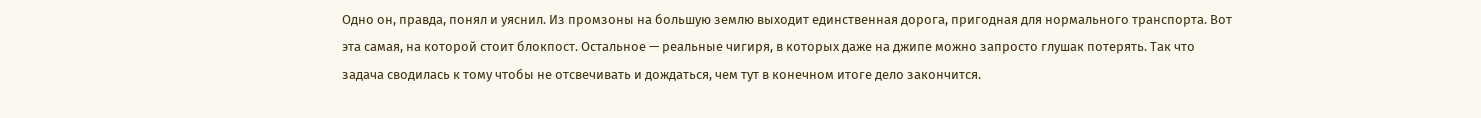Одно он, правда, понял и уяснил. Из промзоны на большую землю выходит единственная дорога, пригодная для нормального транспорта. Вот эта самая, на которой стоит блокпост. Остальное — реальные чигиря, в которых даже на джипе можно запросто глушак потерять. Так что задача сводилась к тому чтобы не отсвечивать и дождаться, чем тут в конечном итоге дело закончится.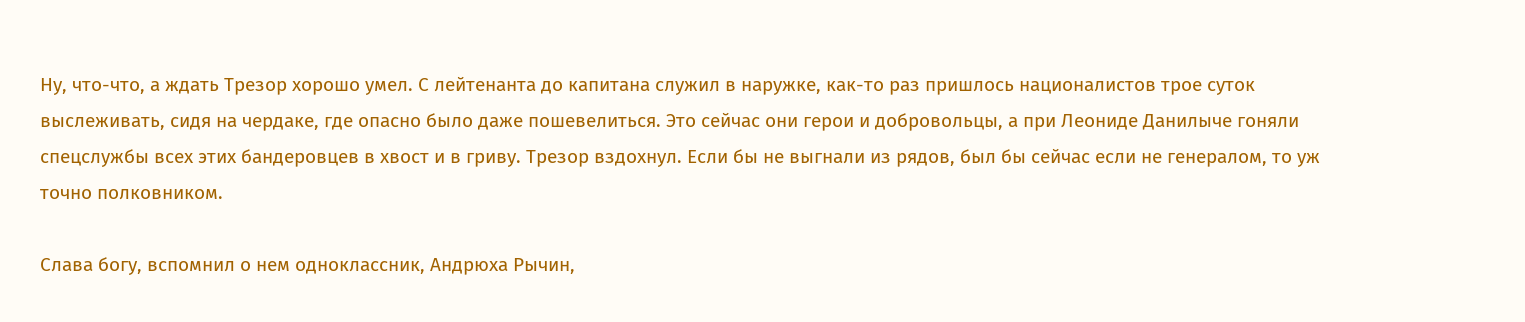Ну, что-что, а ждать Трезор хорошо умел. С лейтенанта до капитана служил в наружке, как-то раз пришлось националистов трое суток выслеживать, сидя на чердаке, где опасно было даже пошевелиться. Это сейчас они герои и добровольцы, а при Леониде Данилыче гоняли спецслужбы всех этих бандеровцев в хвост и в гриву. Трезор вздохнул. Если бы не выгнали из рядов, был бы сейчас если не генералом, то уж точно полковником.

Слава богу, вспомнил о нем одноклассник, Андрюха Рычин,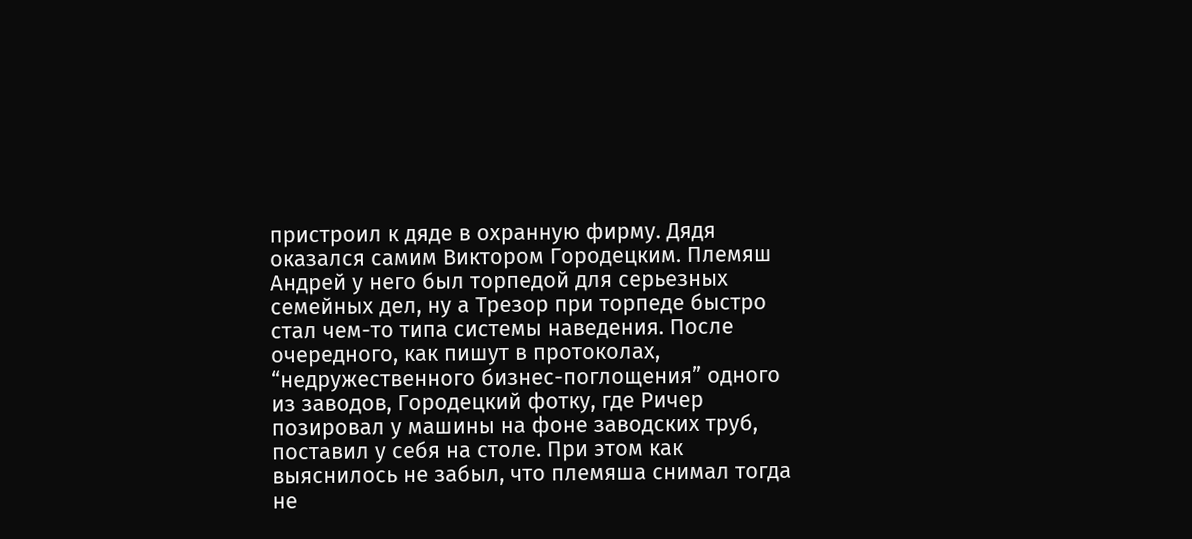пристроил к дяде в охранную фирму. Дядя оказался самим Виктором Городецким. Племяш Андрей у него был торпедой для серьезных семейных дел, ну а Трезор при торпеде быстро стал чем-то типа системы наведения. После очередного, как пишут в протоколах, “недружественного бизнес-поглощения” одного из заводов, Городецкий фотку, где Ричер позировал у машины на фоне заводских труб, поставил у себя на столе. При этом как выяснилось не забыл, что племяша снимал тогда не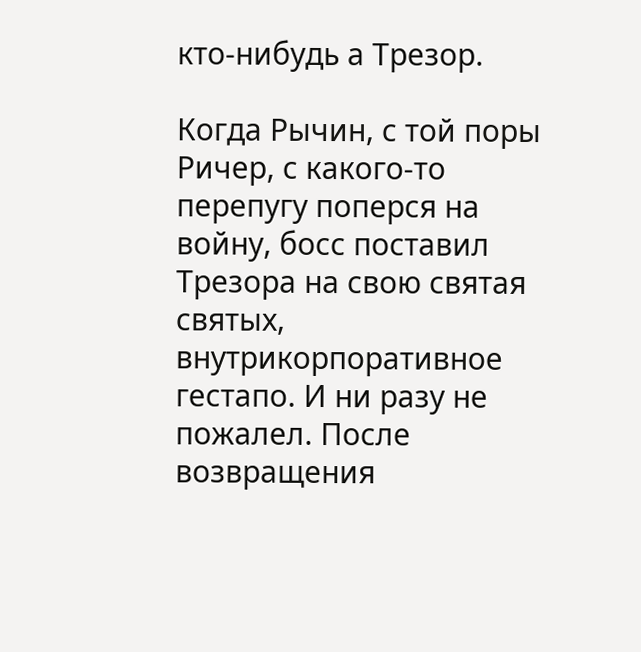кто-нибудь а Трезор.

Когда Рычин, с той поры Ричер, с какого-то перепугу поперся на войну, босс поставил Трезора на свою святая святых, внутрикорпоративное гестапо. И ни разу не пожалел. После возвращения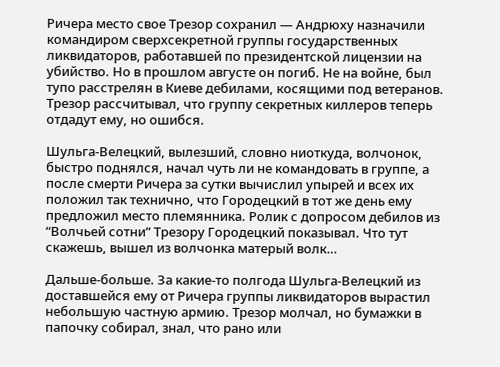Ричера место свое Трезор сохранил — Андрюху назначили командиром сверхсекретной группы государственных ликвидаторов, работавшей по президентской лицензии на убийство. Но в прошлом августе он погиб. Не на войне, был тупо расстрелян в Киеве дебилами, косящими под ветеранов. Трезор рассчитывал, что группу секретных киллеров теперь отдадут ему, но ошибся.

Шульга-Велецкий, вылезший, словно ниоткуда, волчонок, быстро поднялся, начал чуть ли не командовать в группе, а после смерти Ричера за сутки вычислил упырей и всех их положил так технично, что Городецкий в тот же день ему предложил место племянника. Ролик с допросом дебилов из “Волчьей сотни” Трезору Городецкий показывал. Что тут скажешь, вышел из волчонка матерый волк…

Дальше-больше. За какие-то полгода Шульга-Велецкий из доставшейся ему от Ричера группы ликвидаторов вырастил небольшую частную армию. Трезор молчал, но бумажки в папочку собирал, знал, что рано или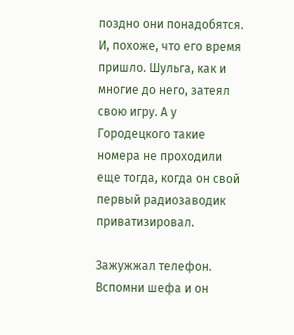поздно они понадобятся. И, похоже, что его время пришло. Шульга, как и многие до него, затеял свою игру. А у Городецкого такие номера не проходили еще тогда, когда он свой первый радиозаводик приватизировал.

Зажужжал телефон. Вспомни шефа и он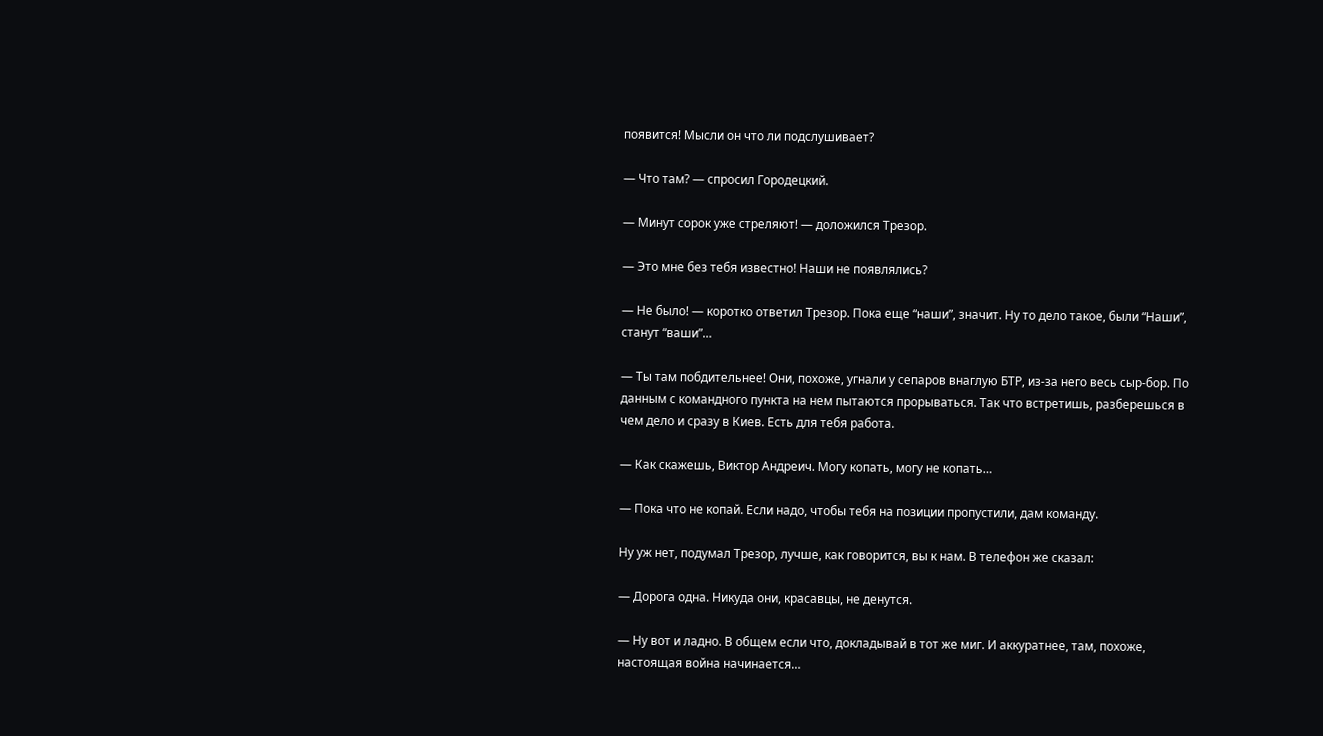появится! Мысли он что ли подслушивает?

— Что там? — спросил Городецкий.

— Минут сорок уже стреляют! — доложился Трезор.

— Это мне без тебя известно! Наши не появлялись?

— Не было! — коротко ответил Трезор. Пока еще “наши”, значит. Ну то дело такое, были “Наши”, станут “ваши”…

— Ты там побдительнее! Они, похоже, угнали у сепаров внаглую БТР, из-за него весь сыр-бор. По данным с командного пункта на нем пытаются прорываться. Так что встретишь, разберешься в чем дело и сразу в Киев. Есть для тебя работа.

— Как скажешь, Виктор Андреич. Могу копать, могу не копать…

— Пока что не копай. Если надо, чтобы тебя на позиции пропустили, дам команду.

Ну уж нет, подумал Трезор, лучше, как говорится, вы к нам. В телефон же сказал:

— Дорога одна. Никуда они, красавцы, не денутся.

— Ну вот и ладно. В общем если что, докладывай в тот же миг. И аккуратнее, там, похоже, настоящая война начинается…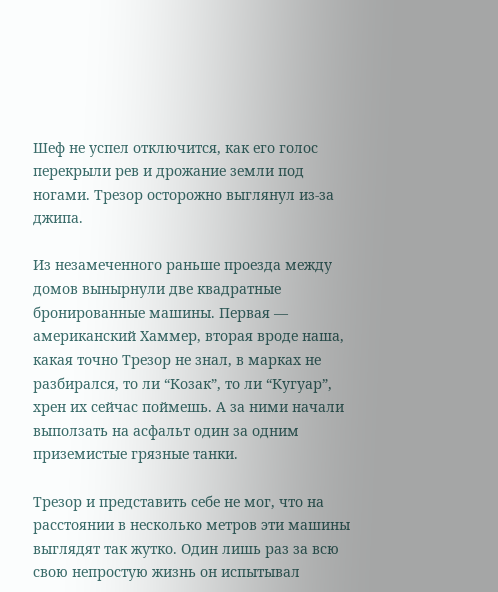Шеф не успел отключится, как его голос перекрыли рев и дрожание земли под ногами. Трезор осторожно выглянул из-за джипа.

Из незамеченного раньше проезда между домов вынырнули две квадратные бронированные машины. Первая — американский Хаммер, вторая вроде наша, какая точно Трезор не знал, в марках не разбирался, то ли “Козак”, то ли “Кугуар”, хрен их сейчас поймешь. А за ними начали выползать на асфальт один за одним приземистые грязные танки.

Трезор и представить себе не мог, что на расстоянии в несколько метров эти машины выглядят так жутко. Один лишь раз за всю свою непростую жизнь он испытывал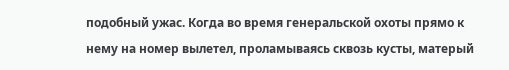подобный ужас. Когда во время генеральской охоты прямо к нему на номер вылетел, проламываясь сквозь кусты, матерый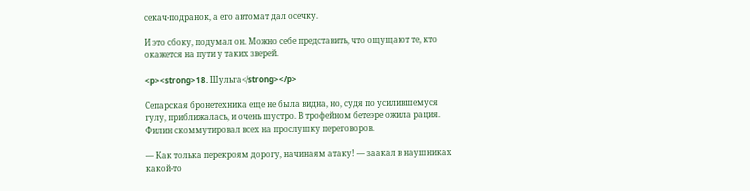секач-подранок, а его автомат дал осечку.

И это сбоку, подумал он. Можно себе представить, что ощущают те, кто окажется на пути у таких зверей.

<p><strong>18. Шульга</strong></p>

Сепарская бронетехника еще не была видна, но, судя по усилившемуся гулу, приближалась, и очень шустро. В трофейном бетеэре ожила рация. Филин скоммутировал всех на прослушку переговоров.

— Как толька перекроям дорогу, начинаям атаку! — заакал в наушниках какой-то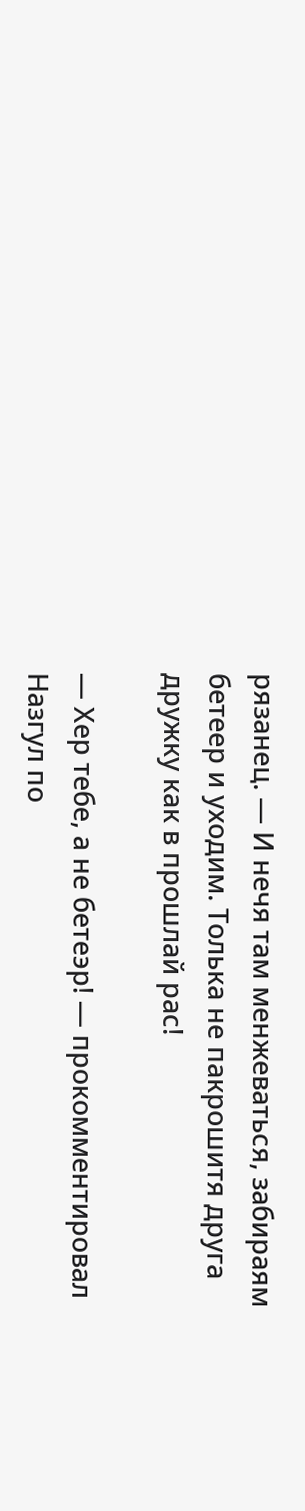рязанец. — И нечя там менжеваться, забираям бетеер и уходим. Толька не пакрошитя друга дружку как в прошлай рас!

— Хер тебе, а не бетеэр! — прокомментировал Назгул по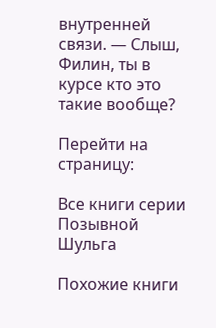внутренней связи. — Слыш, Филин, ты в курсе кто это такие вообще?

Перейти на страницу:

Все книги серии Позывной Шульга

Похожие книги